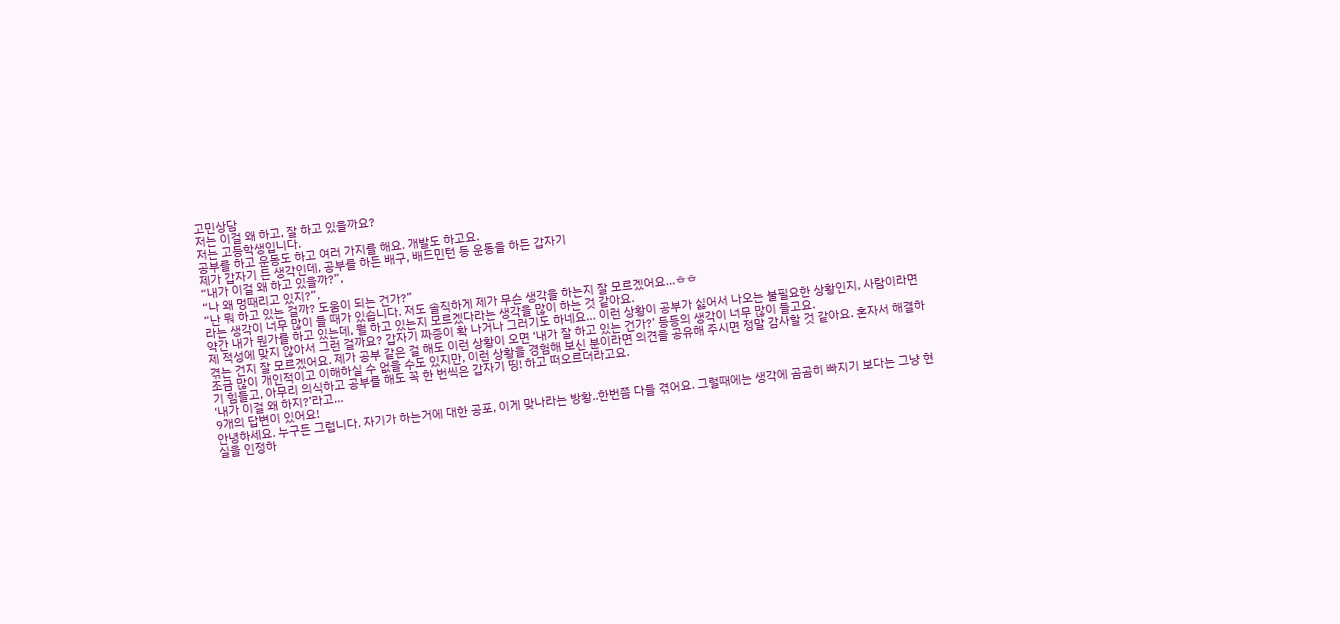고민상담
저는 이걸 왜 하고, 잘 하고 있을까요?
저는 고등학생입니다.
공부를 하고 운동도 하고 여러 가지를 해요. 개발도 하고요.
제가 갑자기 든 생각인데, 공부를 하든 배구, 배드민턴 등 운동을 하든 갑자기
“내가 이걸 왜 하고 있을까?”,
“나 왜 멍때리고 있지?”,
“난 뭐 하고 있는 걸까? 도움이 되는 건가?”
라는 생각이 너무 많이 들 때가 있습니다. 저도 솔직하게 제가 무슨 생각을 하는지 잘 모르겠어요…ㅎㅎ
약간 내가 뭔가를 하고 있는데, 뭘 하고 있는지 모르겠다라는 생각을 많이 하는 것 같아요.
제 적성에 맞지 않아서 그런 걸까요? 갑자기 짜증이 확 나거나 그러기도 하네요… 이런 상황이 공부가 싫어서 나오는 불필요한 상황인지, 사람이라면 겪는 건지 잘 모르겠어요. 제가 공부 같은 걸 해도 이런 상황이 오면 ‘내가 잘 하고 있는 건가?’ 등등의 생각이 너무 많이 들고요.
조금 많이 개인적이고 이해하실 수 없을 수도 있지만, 이런 상황을 경험해 보신 분이라면 의견을 공유해 주시면 정말 감사할 것 같아요. 혼자서 해결하기 힘들고, 아무리 의식하고 공부를 해도 꼭 한 번씩은 갑자기 띵! 하고 떠오르더라고요.
‘내가 이걸 왜 하지?’라고…
9개의 답변이 있어요!
안녕하세요. 누구든 그럽니다. 자기가 하는거에 대한 공포, 이게 맞나라는 방황..한번쯤 다들 겪어요. 그럴때에는 생각에 곰곰히 빠지기 보다는 그냥 현실을 인정하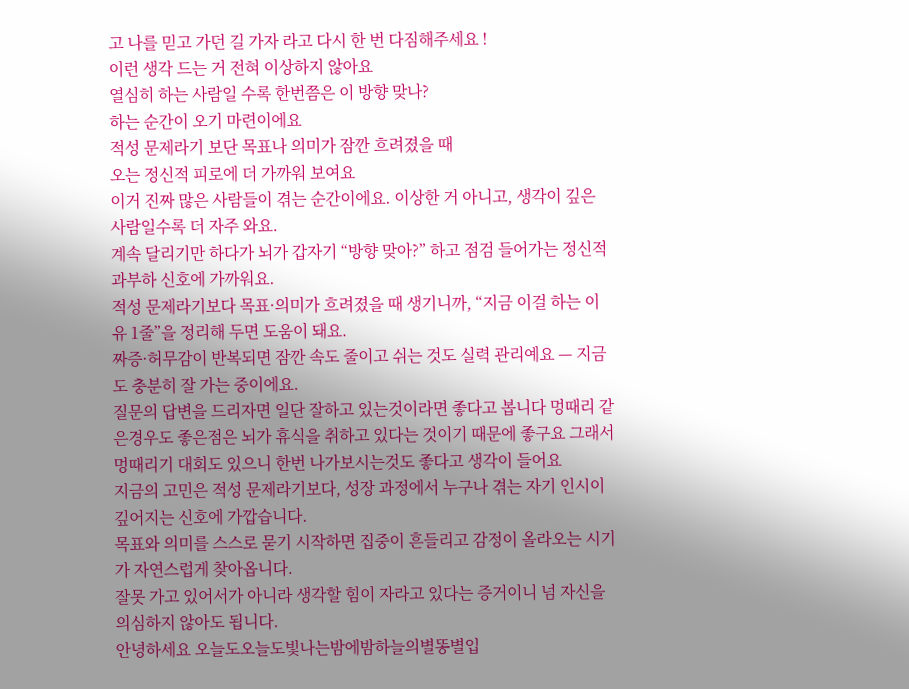고 나를 믿고 가던 길 가자 라고 다시 한 번 다짐해주세요 !
이런 생각 드는 거 전혀 이상하지 않아요
열심히 하는 사람일 수록 한번쯤은 이 방향 맞나?
하는 순간이 오기 마련이에요
적성 문제라기 보단 목표나 의미가 잠깐 흐려졌을 때
오는 정신적 피로에 더 가까워 보여요
이거 진짜 많은 사람들이 겪는 순간이에요. 이상한 거 아니고, 생각이 깊은 사람일수록 더 자주 와요.
계속 달리기만 하다가 뇌가 갑자기 “방향 맞아?” 하고 점검 들어가는 정신적 과부하 신호에 가까워요.
적성 문제라기보다 목표·의미가 흐려졌을 때 생기니까, “지금 이걸 하는 이유 1줄”을 정리해 두면 도움이 돼요.
짜증·허무감이 반복되면 잠깐 속도 줄이고 쉬는 것도 실력 관리예요 — 지금도 충분히 잘 가는 중이에요.
질문의 답변을 드리자면 일단 잘하고 있는것이라면 좋다고 봅니다 멍때리 같은경우도 좋은점은 뇌가 휴식을 취하고 있다는 것이기 때문에 좋구요 그래서 멍때리기 대회도 있으니 한번 나가보시는것도 좋다고 생각이 들어요
지금의 고민은 적성 문제라기보다, 성장 과정에서 누구나 겪는 자기 인시이 깊어지는 신호에 가깝습니다.
목표와 의미를 스스로 묻기 시작하면 집중이 흔들리고 감정이 올라오는 시기가 자연스럽게 찾아옵니다.
잘못 가고 있어서가 아니라 생각할 힘이 자라고 있다는 증거이니 넘 자신을 의심하지 않아도 됩니다.
안녕하세요 오늘도오늘도빛나는밤에밤하늘의별똥별입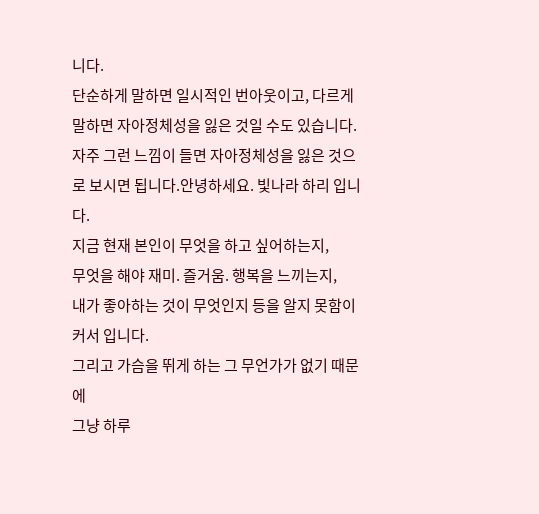니다.
단순하게 말하면 일시적인 번아웃이고, 다르게 말하면 자아정체성을 잃은 것일 수도 있습니다.
자주 그런 느낌이 들면 자아정체성을 잃은 것으로 보시면 됩니다.안녕하세요. 빛나라 하리 입니다.
지금 현재 본인이 무엇을 하고 싶어하는지,
무엇을 해야 재미. 즐거움. 행복을 느끼는지,
내가 좋아하는 것이 무엇인지 등을 알지 못함이 커서 입니다.
그리고 가슴을 뛰게 하는 그 무언가가 없기 때문에
그냥 하루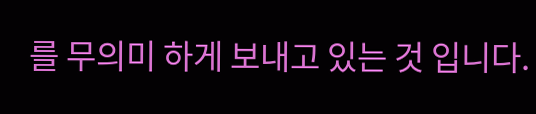를 무의미 하게 보내고 있는 것 입니다.